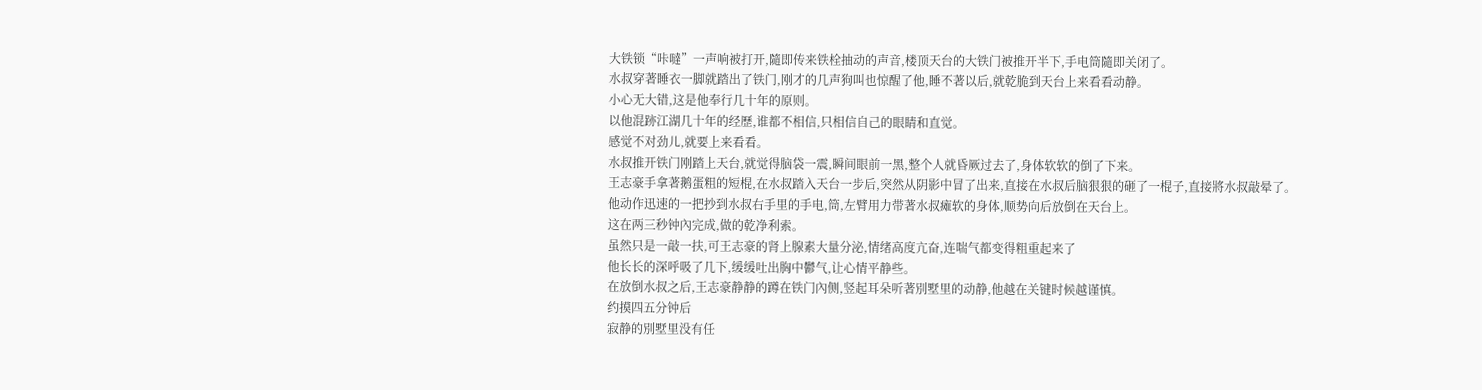大铁锁“咔噠”一声响被打开,隨即传来铁栓抽动的声音,楼顶天台的大铁门被推开半下,手电筒隨即关闭了。
水叔穿著睡衣一脚就踏出了铁门,刚才的几声狗叫也惊醒了他,睡不著以后,就乾脆到天台上来看看动静。
小心无大错,这是他奉行几十年的原则。
以他混跡江湖几十年的经歷,谁都不相信,只相信自己的眼睛和直觉。
感觉不对劲儿,就要上来看看。
水叔推开铁门刚踏上天台,就觉得脑袋一震,瞬间眼前一黑,整个人就昏厥过去了,身体软软的倒了下来。
王志豪手拿著鹅蛋粗的短棍,在水叔踏入天台一步后,突然从阴影中冒了出来,直接在水叔后脑狠狠的砸了一棍子,直接將水叔敲晕了。
他动作迅速的一把抄到水叔右手里的手电,筒,左臂用力带著水叔瘫软的身体,顺势向后放倒在天台上。
这在两三秒钟內完成,做的乾净利索。
虽然只是一敲一扶,可王志豪的肾上腺素大量分泌,情绪高度亢奋,连喘气都变得粗重起来了
他长长的深呼吸了几下,缓缓吐出胸中鬱气,让心情平静些。
在放倒水叔之后,王志豪静静的蹲在铁门內侧,竖起耳朵听著別墅里的动静,他越在关键时候越谨慎。
约摸四五分钟后
寂静的別墅里没有任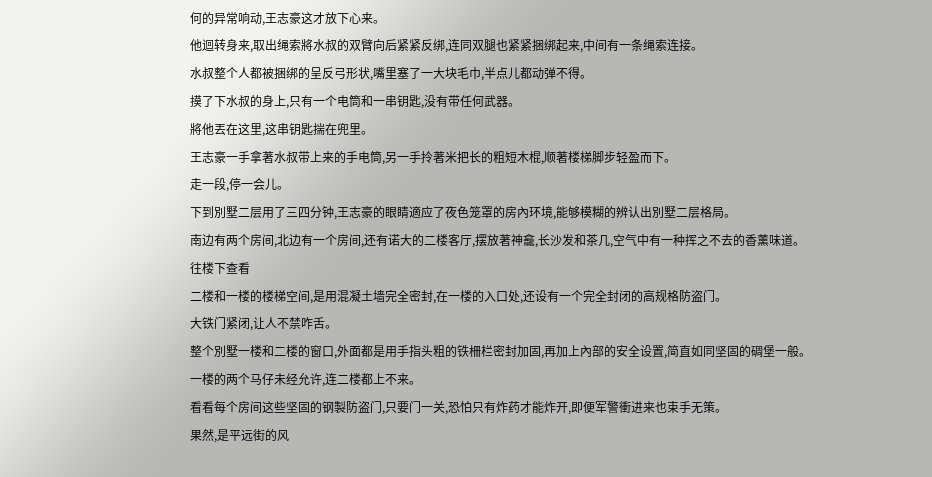何的异常响动,王志豪这才放下心来。
他迴转身来,取出绳索將水叔的双臂向后紧紧反绑,连同双腿也紧紧捆绑起来,中间有一条绳索连接。
水叔整个人都被捆绑的呈反弓形状,嘴里塞了一大块毛巾,半点儿都动弹不得。
摸了下水叔的身上,只有一个电筒和一串钥匙,没有带任何武器。
將他丟在这里,这串钥匙揣在兜里。
王志豪一手拿著水叔带上来的手电筒,另一手拎著米把长的粗短木棍,顺著楼梯脚步轻盈而下。
走一段,停一会儿。
下到別墅二层用了三四分钟,王志豪的眼睛適应了夜色笼罩的房內环境,能够模糊的辨认出別墅二层格局。
南边有两个房间,北边有一个房间,还有诺大的二楼客厅,摆放著神龕,长沙发和茶几,空气中有一种挥之不去的香薰味道。
往楼下查看
二楼和一楼的楼梯空间,是用混凝土墙完全密封,在一楼的入口处,还设有一个完全封闭的高规格防盗门。
大铁门紧闭,让人不禁咋舌。
整个別墅一楼和二楼的窗口,外面都是用手指头粗的铁柵栏密封加固,再加上內部的安全设置,简直如同坚固的碉堡一般。
一楼的两个马仔未经允许,连二楼都上不来。
看看每个房间这些坚固的钢製防盗门,只要门一关,恐怕只有炸药才能炸开,即便军警衝进来也束手无策。
果然,是平远街的风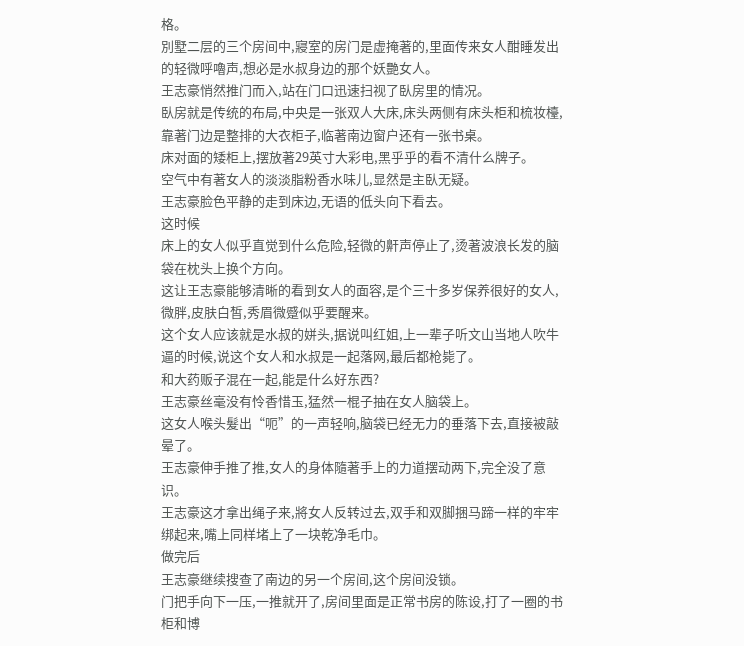格。
別墅二层的三个房间中,寢室的房门是虚掩著的,里面传来女人酣睡发出的轻微呼嚕声,想必是水叔身边的那个妖艷女人。
王志豪悄然推门而入,站在门口迅速扫视了臥房里的情况。
臥房就是传统的布局,中央是一张双人大床,床头两侧有床头柜和梳妆檯,靠著门边是整排的大衣柜子,临著南边窗户还有一张书桌。
床对面的矮柜上,摆放著29英寸大彩电,黑乎乎的看不清什么牌子。
空气中有著女人的淡淡脂粉香水味儿,显然是主臥无疑。
王志豪脸色平静的走到床边,无语的低头向下看去。
这时候
床上的女人似乎直觉到什么危险,轻微的鼾声停止了,烫著波浪长发的脑袋在枕头上换个方向。
这让王志豪能够清晰的看到女人的面容,是个三十多岁保养很好的女人,微胖,皮肤白皙,秀眉微蹙似乎要醒来。
这个女人应该就是水叔的姘头,据说叫红姐,上一辈子听文山当地人吹牛逼的时候,说这个女人和水叔是一起落网,最后都枪毙了。
和大药贩子混在一起,能是什么好东西?
王志豪丝毫没有怜香惜玉,猛然一棍子抽在女人脑袋上。
这女人喉头髮出“呃”的一声轻响,脑袋已经无力的垂落下去,直接被敲晕了。
王志豪伸手推了推,女人的身体隨著手上的力道摆动两下,完全没了意识。
王志豪这才拿出绳子来,將女人反转过去,双手和双脚捆马蹄一样的牢牢绑起来,嘴上同样堵上了一块乾净毛巾。
做完后
王志豪继续搜查了南边的另一个房间,这个房间没锁。
门把手向下一压,一推就开了,房间里面是正常书房的陈设,打了一圈的书柜和博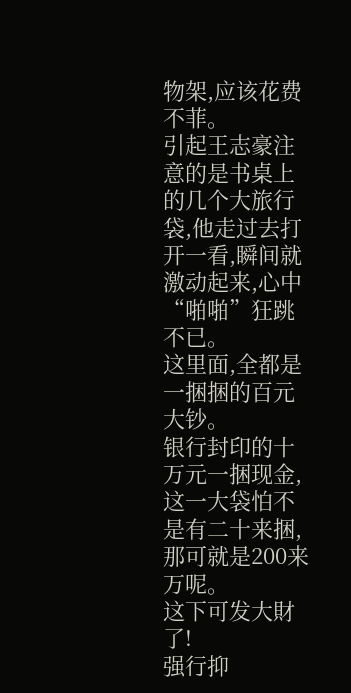物架,应该花费不菲。
引起王志豪注意的是书桌上的几个大旅行袋,他走过去打开一看,瞬间就激动起来,心中“啪啪”狂跳不已。
这里面,全都是一捆捆的百元大钞。
银行封印的十万元一捆现金,这一大袋怕不是有二十来捆,那可就是200来万呢。
这下可发大財了!
强行抑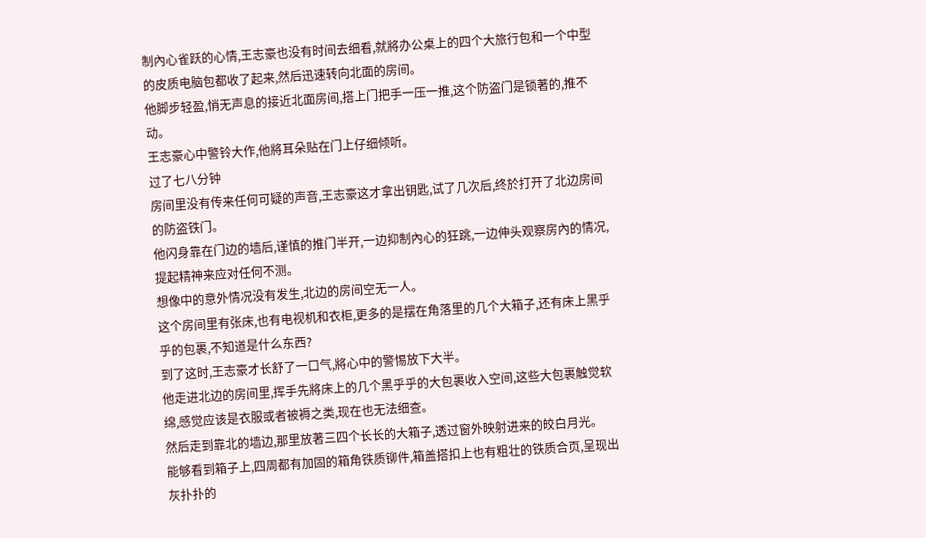制內心雀跃的心情,王志豪也没有时间去细看,就將办公桌上的四个大旅行包和一个中型的皮质电脑包都收了起来,然后迅速转向北面的房间。
他脚步轻盈,悄无声息的接近北面房间,搭上门把手一压一推,这个防盗门是锁著的,推不动。
王志豪心中警铃大作,他將耳朵贴在门上仔细倾听。
过了七八分钟
房间里没有传来任何可疑的声音,王志豪这才拿出钥匙,试了几次后,终於打开了北边房间的防盗铁门。
他闪身靠在门边的墙后,谨慎的推门半开,一边抑制內心的狂跳,一边伸头观察房內的情况,提起精神来应对任何不测。
想像中的意外情况没有发生,北边的房间空无一人。
这个房间里有张床,也有电视机和衣柜,更多的是摆在角落里的几个大箱子,还有床上黑乎乎的包裹,不知道是什么东西?
到了这时,王志豪才长舒了一口气,將心中的警惕放下大半。
他走进北边的房间里,挥手先將床上的几个黑乎乎的大包裹收入空间,这些大包裹触觉软绵,感觉应该是衣服或者被褥之类,现在也无法细查。
然后走到靠北的墙边,那里放著三四个长长的大箱子,透过窗外映射进来的皎白月光。
能够看到箱子上,四周都有加固的箱角铁质铆件,箱盖搭扣上也有粗壮的铁质合页,呈现出灰扑扑的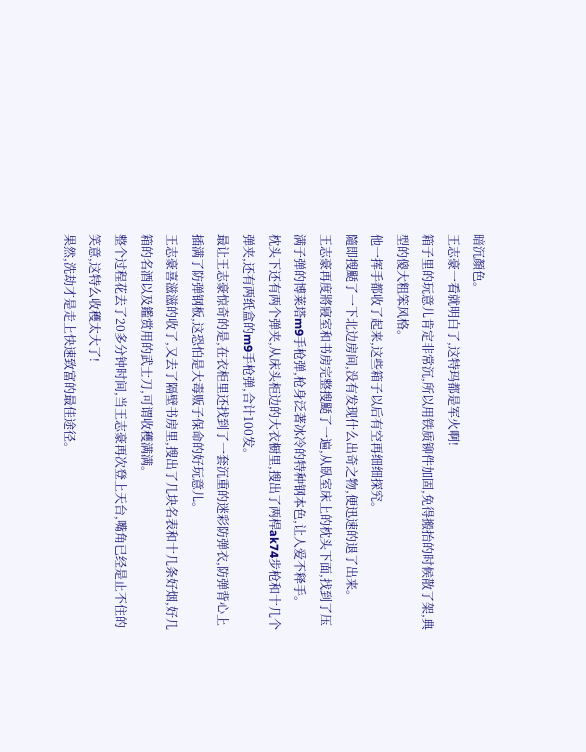暗沉顏色。
王志豪一看就明白了,这特玛都是军火啊!
箱子里的玩意儿肯定非常沉,所以用铁质铆件加固,免得搬抬的时候散了架,典型的傻大粗笨风格。
他一挥手都收了起来,这些箱子以后有空再细细探究。
隨即搜颳了一下北边房间,没有发现什么出奇之物,便迅速的退了出来。
王志豪再度將寢室和书房完整搜颳了一遍,从臥室床上的枕头下面,找到了压满子弹的博莱塔m9手枪弹,枪身泛著冰冷的特种钢本色,让人爱不释手。
枕头下还有两个弹夹,从床头柜边的大衣橱里,搜出了两桿ak74步枪和十几个弹夹,还有两纸盒的m9手枪弹,合计100发。
最让王志豪惊奇的是,在衣柜里还找到了一套沉重的迷彩防弹衣,防弹背心上插满了防弹钢板,这恐怕是大毒贩子保命的好玩意儿。
王志豪喜滋滋的收了,又去了隔壁书房里,搜出了几块名表和十几条好烟,好几箱的名酒以及鑑赏用的武士刀,可谓收穫满满。
整个过程花去了20多分钟时间,当王志豪再次登上天台,嘴角已经是止不住的笑意,这特么收穫太大了!
果然,洗劫才是走上快速致富的最佳途径。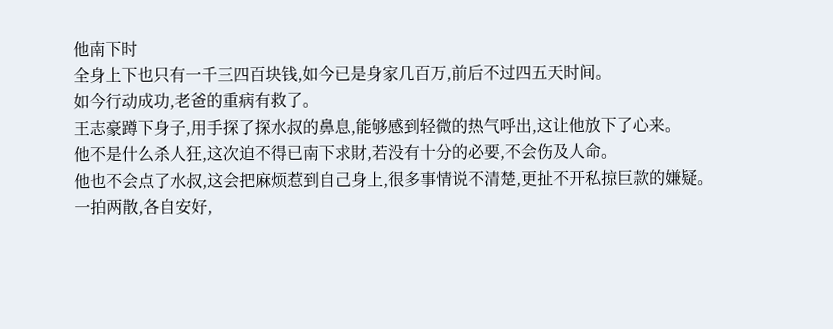他南下时
全身上下也只有一千三四百块钱,如今已是身家几百万,前后不过四五天时间。
如今行动成功,老爸的重病有救了。
王志豪蹲下身子,用手探了探水叔的鼻息,能够感到轻微的热气呼出,这让他放下了心来。
他不是什么杀人狂,这次迫不得已南下求財,若没有十分的必要,不会伤及人命。
他也不会点了水叔,这会把麻烦惹到自己身上,很多事情说不清楚,更扯不开私掠巨款的嫌疑。
一拍两散,各自安好,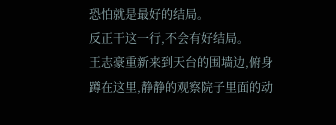恐怕就是最好的结局。
反正干这一行,不会有好结局。
王志豪重新来到天台的围墙边,俯身蹲在这里,静静的观察院子里面的动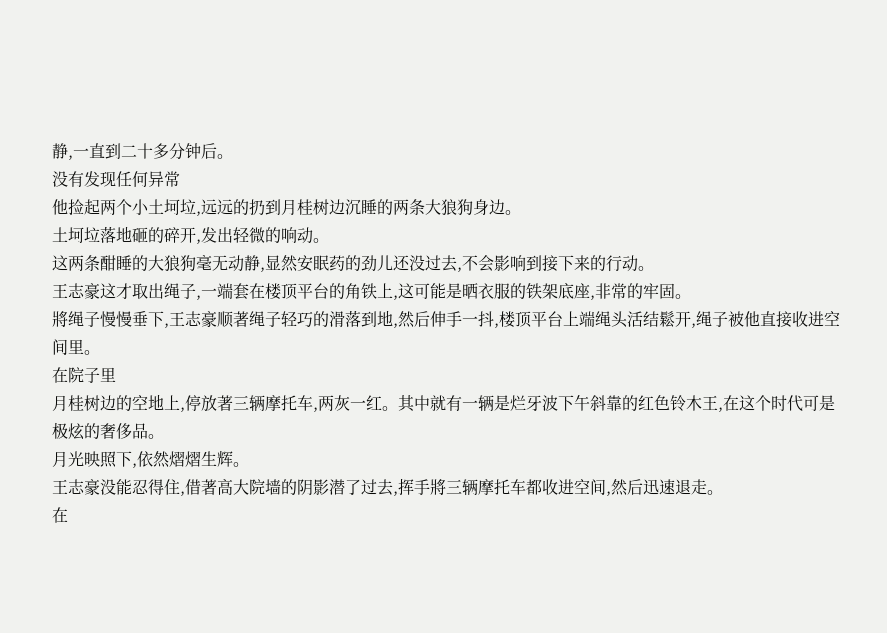静,一直到二十多分钟后。
没有发现任何异常
他捡起两个小土坷垃,远远的扔到月桂树边沉睡的两条大狼狗身边。
土坷垃落地砸的碎开,发出轻微的响动。
这两条酣睡的大狼狗毫无动静,显然安眠药的劲儿还没过去,不会影响到接下来的行动。
王志豪这才取出绳子,一端套在楼顶平台的角铁上,这可能是晒衣服的铁架底座,非常的牢固。
將绳子慢慢垂下,王志豪顺著绳子轻巧的滑落到地,然后伸手一抖,楼顶平台上端绳头活结鬆开,绳子被他直接收进空间里。
在院子里
月桂树边的空地上,停放著三辆摩托车,两灰一红。其中就有一辆是烂牙波下午斜靠的红色铃木王,在这个时代可是极炫的奢侈品。
月光映照下,依然熠熠生辉。
王志豪没能忍得住,借著高大院墙的阴影潜了过去,挥手將三辆摩托车都收进空间,然后迅速退走。
在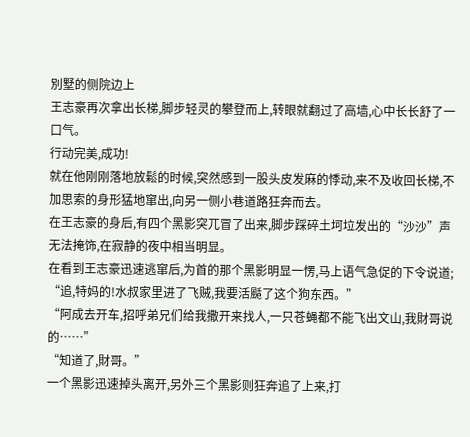別墅的侧院边上
王志豪再次拿出长梯,脚步轻灵的攀登而上,转眼就翻过了高墙,心中长长舒了一口气。
行动完美,成功!
就在他刚刚落地放鬆的时候,突然感到一股头皮发麻的悸动,来不及收回长梯,不加思索的身形猛地窜出,向另一侧小巷道路狂奔而去。
在王志豪的身后,有四个黑影突兀冒了出来,脚步踩碎土坷垃发出的“沙沙”声无法掩饰,在寂静的夜中相当明显。
在看到王志豪迅速逃窜后,为首的那个黑影明显一愣,马上语气急促的下令说道;
“追,特妈的!水叔家里进了飞贼,我要活颳了这个狗东西。”
“阿成去开车,招呼弟兄们给我撒开来找人,一只苍蝇都不能飞出文山,我財哥说的……”
“知道了,財哥。”
一个黑影迅速掉头离开,另外三个黑影则狂奔追了上来,打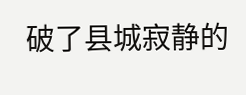破了县城寂静的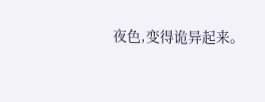夜色,变得诡异起来。